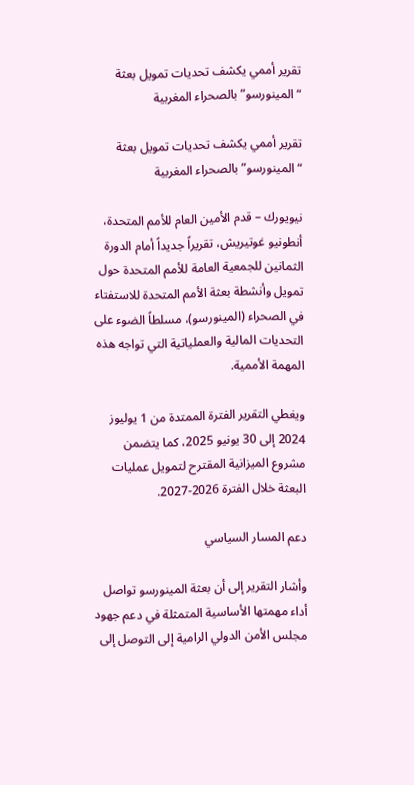تقرير أممي يكشف تحديات تمويل بعثة “المينورسو” بالصحراء المغربية

تقرير أممي يكشف تحديات تمويل بعثة “المينورسو” بالصحراء المغربية

نيويورك – قدم الأمين العام للأمم المتحدة، أنطونيو غوتيريش، تقريراً جديداً أمام الدورة الثمانين للجمعية العامة للأمم المتحدة حول تمويل وأنشطة بعثة الأمم المتحدة للاستفتاء في الصحراء (المينورسو)، مسلطاً الضوء على التحديات المالية والعملياتية التي تواجه هذه المهمة الأممية.

ويغطي التقرير الفترة الممتدة من 1 يوليوز 2024 إلى 30 يونيو 2025، كما يتضمن مشروع الميزانية المقترح لتمويل عمليات البعثة خلال الفترة 2026-2027.

دعم المسار السياسي

وأشار التقرير إلى أن بعثة المينورسو تواصل أداء مهمتها الأساسية المتمثلة في دعم جهود مجلس الأمن الدولي الرامية إلى التوصل إلى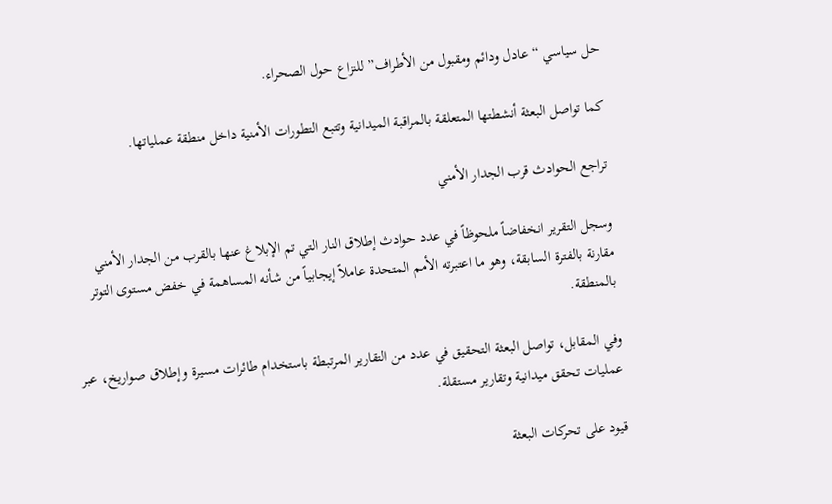حل سياسي “عادل ودائم ومقبول من الأطراف” للنزاع حول الصحراء.

كما تواصل البعثة أنشطتها المتعلقة بالمراقبة الميدانية وتتبع التطورات الأمنية داخل منطقة عملياتها.

تراجع الحوادث قرب الجدار الأمني

وسجل التقرير انخفاضاً ملحوظاً في عدد حوادث إطلاق النار التي تم الإبلاغ عنها بالقرب من الجدار الأمني مقارنة بالفترة السابقة، وهو ما اعتبرته الأمم المتحدة عاملاً إيجابياً من شأنه المساهمة في خفض مستوى التوتر بالمنطقة.

وفي المقابل، تواصل البعثة التحقيق في عدد من التقارير المرتبطة باستخدام طائرات مسيرة وإطلاق صواريخ، عبر عمليات تحقق ميدانية وتقارير مستقلة.

قيود على تحركات البعثة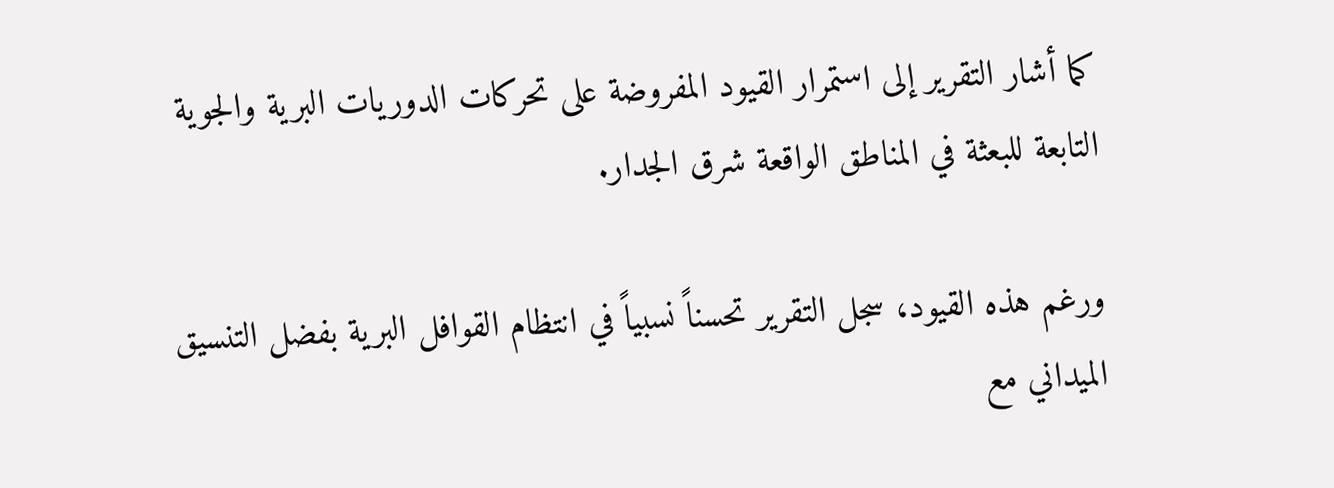كما أشار التقرير إلى استمرار القيود المفروضة على تحركات الدوريات البرية والجوية التابعة للبعثة في المناطق الواقعة شرق الجدار.

ورغم هذه القيود، سجل التقرير تحسناً نسبياً في انتظام القوافل البرية بفضل التنسيق الميداني مع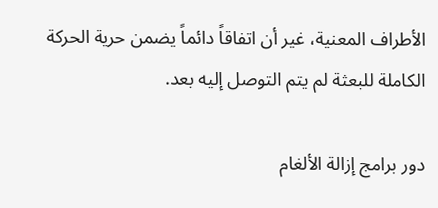الأطراف المعنية، غير أن اتفاقاً دائماً يضمن حرية الحركة الكاملة للبعثة لم يتم التوصل إليه بعد.

دور برامج إزالة الألغام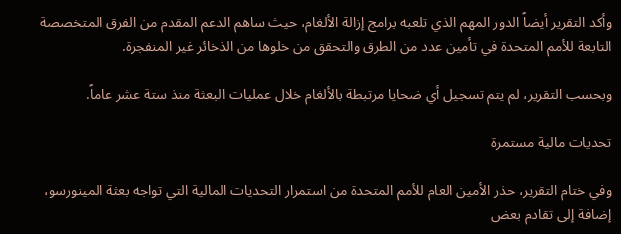وأكد التقرير أيضاً الدور المهم الذي تلعبه برامج إزالة الألغام، حيث ساهم الدعم المقدم من الفرق المتخصصة التابعة للأمم المتحدة في تأمين عدد من الطرق والتحقق من خلوها من الذخائر غير المنفجرة.

وبحسب التقرير، لم يتم تسجيل أي ضحايا مرتبطة بالألغام خلال عمليات البعثة منذ ستة عشر عاماً.

تحديات مالية مستمرة

وفي ختام التقرير، حذر الأمين العام للأمم المتحدة من استمرار التحديات المالية التي تواجه بعثة المينورسو، إضافة إلى تقادم بعض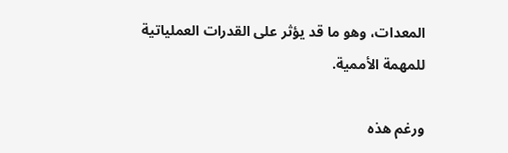المعدات، وهو ما قد يؤثر على القدرات العملياتية للمهمة الأممية.

ورغم هذه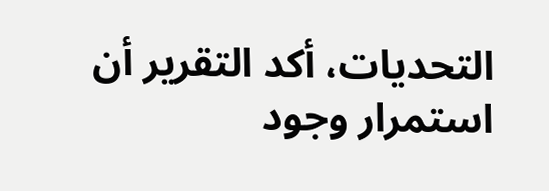التحديات، أكد التقرير أن استمرار وجود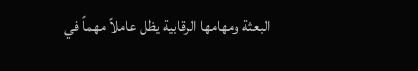البعثة ومهامها الرقابية يظل عاملاً مهماً في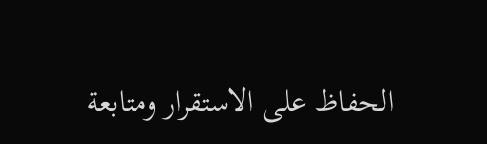الحفاظ على الاستقرار ومتابعة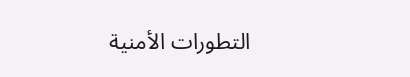التطورات الأمنية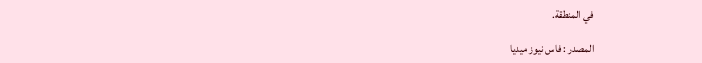في المنطقة.

المصدر : فاس نيوز ميديا